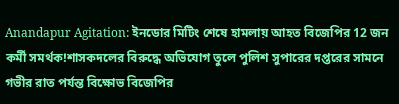Anandapur Agitation: ইনডোর মিটিং শেষে হামলায় আহত বিজেপির 12 জন কর্মী সমর্থক!শাসকদলের বিরুদ্ধে অভিযোগ তুলে পুলিশ সুপারের দপ্তরের সামনে গভীর রাত পর্যন্ত বিক্ষোভ বিজেপির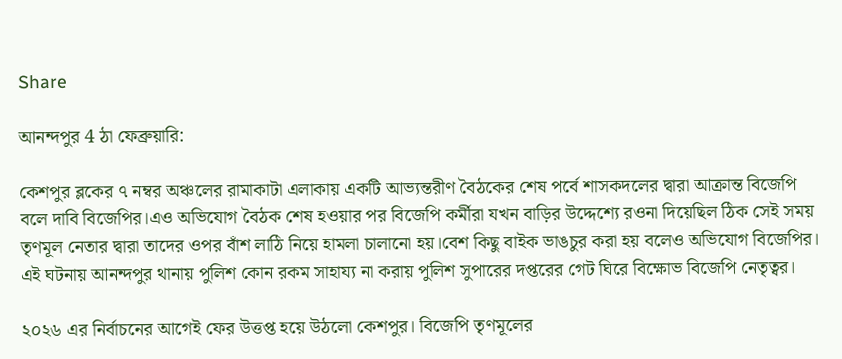Share

আনন্দপুর 4 ঠা ফেব্রুয়ারি:

কেশপুর ব্লকের ৭ নম্বর অঞ্চলের রামাকাটা এলাকায় একটি আভ্যন্তরীণ বৈঠকের শেষ পর্বে শাসকদলের দ্বারা আক্রান্ত বিজেপি বলে দাবি বিজেপির।এও অভিযোগ বৈঠক শেষ হওয়ার পর বিজেপি কর্মীরা যখন বাড়ির উদ্দেশ্যে রওনা দিয়েছিল ঠিক সেই সময় তৃণমূল নেতার দ্বারা তাদের ওপর বাঁশ লাঠি নিয়ে হামলা চালানো হয়।বেশ কিছু বাইক ভাঙচুর করা হয় বলেও অভিযোগ বিজেপির। এই ঘটনায় আনন্দপুর থানায় পুলিশ কোন রকম সাহায্য না করায় পুলিশ সুপারের দপ্তরের গেট ঘিরে বিক্ষোভ বিজেপি নেতৃত্বর।

২০২৬ এর নির্বাচনের আগেই ফের উত্তপ্ত হয়ে উঠলো কেশপুর। বিজেপি তৃণমূলের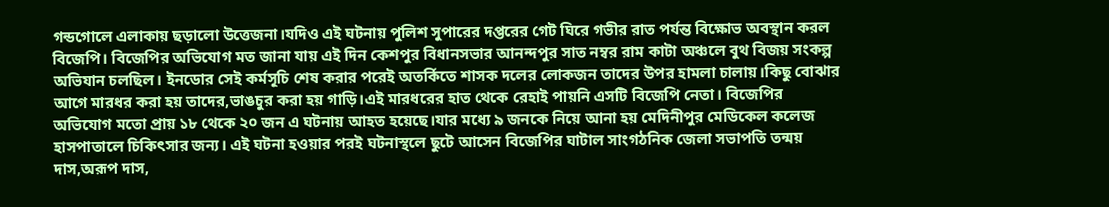গন্ডগোলে এলাকায় ছড়ালো উত্তেজনা।যদিও এই ঘটনায় পুলিশ সুপারের দপ্তরের গেট ঘিরে গভীর রাত পর্যন্ত বিক্ষোভ অবস্থান করল বিজেপি। বিজেপির অভিযোগ মত জানা যায় এই দিন কেশপুর বিধানসভার আনন্দপুর সাত নম্বর রাম কাটা অঞ্চলে বুথ বিজয় সংকল্প অভিযান চলছিল। ইনডোর সেই কর্মসূচি শেষ করার পরেই অতর্কিতে শাসক দলের লোকজন তাদের উপর হামলা চালায়।কিছু বোঝার আগে মারধর করা হয় তাদের,ভাঙচুর করা হয় গাড়ি।এই মারধরের হাত থেকে রেহাই পায়নি এসটি বিজেপি নেতা। বিজেপির অভিযোগ মতো প্রায় ১৮ থেকে ২০ জন এ ঘটনায় আহত হয়েছে।যার মধ্যে ৯ জনকে নিয়ে আনা হয় মেদিনীপুর মেডিকেল কলেজ হাসপাতালে চিকিৎসার জন্য। এই ঘটনা হওয়ার পরই ঘটনাস্থলে ছুটে আসেন বিজেপির ঘাটাল সাংগঠনিক জেলা সভাপতি তন্ময় দাস,অরূপ দাস,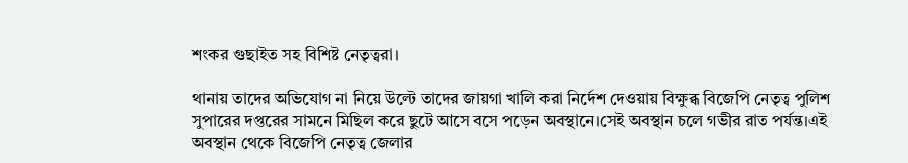শংকর গুছাইত সহ বিশিষ্ট নেতৃত্বরা।

থানায় তাদের অভিযোগ না নিয়ে উল্টে তাদের জায়গা খালি করা নির্দেশ দেওয়ায় বিক্ষুব্ধ বিজেপি নেতৃত্ব পুলিশ সুপারের দপ্তরের সামনে মিছিল করে ছুটে আসে বসে পড়েন অবস্থানে।সেই অবস্থান চলে গভীর রাত পর্যন্ত।এই অবস্থান থেকে বিজেপি নেতৃত্ব জেলার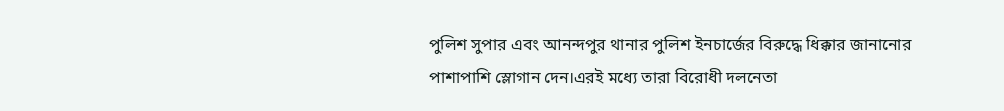পুলিশ সুপার এবং আনন্দপুর থানার পুলিশ ইনচার্জের বিরুদ্ধে ধিক্কার জানানোর পাশাপাশি স্লোগান দেন।এরই মধ্যে তারা বিরোধী দলনেতা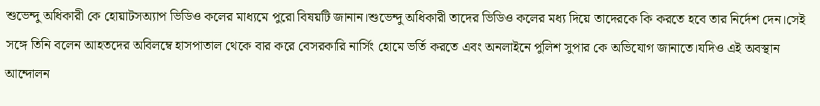শুভেন্দু অধিকারী কে হোয়াটসঅ্যাপ ভিডিও কলের মাধ্যমে পুরো বিষয়টি জানান।শুভেন্দু অধিকারী তাদের ভিডিও কলের মধ্য দিয়ে তাদেরকে কি করতে হবে তার নির্দেশ দেন।সেই সঙ্গে তিনি বলেন আহতদের অবিলম্বে হাসপাতাল থেকে বার করে বেসরকারি নার্সিং হোমে ভর্তি করতে এবং অনলাইনে পুলিশ সুপার কে অভিযোগ জানাতে।যদিও এই অবস্থান আন্দোলন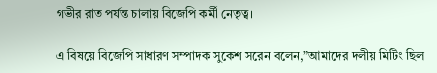গভীর রাত পর্যন্ত চালায় বিজেপি কর্মী নেতৃত্ব।

এ বিষয়ে বিজেপি সাধারণ সম্পাদক সুকেশ সরেন বলেন,”আমাদের দলীয় মিটিং ছিল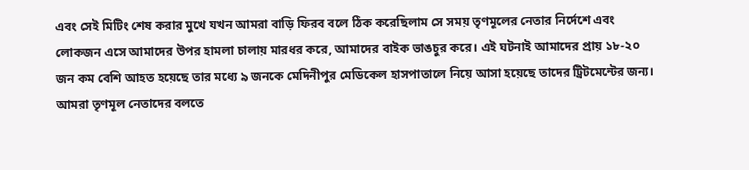এবং সেই মিটিং শেষ করার মুখে যখন আমরা বাড়ি ফিরব বলে ঠিক করেছিলাম সে সময় তৃণমূলের নেতার নির্দেশে এবং লোকজন এসে আমাদের উপর হামলা চালায় মারধর করে, আমাদের বাইক ভাঙচুর করে। এই ঘটনাই আমাদের প্রায় ১৮-২০ জন কম বেশি আহত হয়েছে তার মধ্যে ৯ জনকে মেদিনীপুর মেডিকেল হাসপাতালে নিয়ে আসা হয়েছে তাদের ট্রিটমেন্টের জন্য। আমরা তৃণমূল নেতাদের বলতে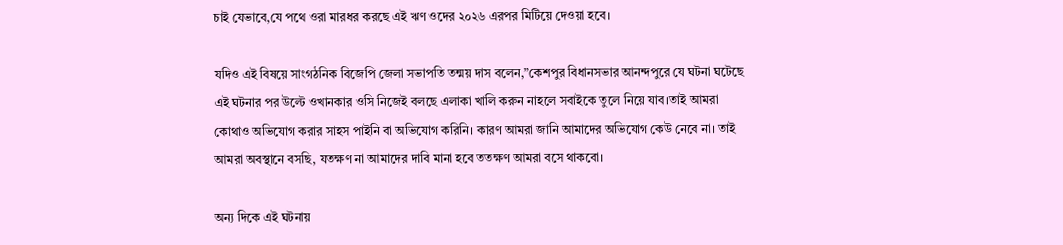চাই যেভাবে,যে পথে ওরা মারধর করছে এই ঋণ ওদের ২০২৬ এরপর মিটিয়ে দেওয়া হবে।

যদিও এই বিষয়ে সাংগঠনিক বিজেপি জেলা সভাপতি তন্ময় দাস বলেন,”কেশপুর বিধানসভার আনন্দপুরে যে ঘটনা ঘটেছে এই ঘটনার পর উল্টে ওখানকার ওসি নিজেই বলছে এলাকা খালি করুন নাহলে সবাইকে তুলে নিয়ে যাব।তাই আমরা কোথাও অভিযোগ করার সাহস পাইনি বা অভিযোগ করিনি। কারণ আমরা জানি আমাদের অভিযোগ কেউ নেবে না। তাই আমরা অবস্থানে বসছি, যতক্ষণ না আমাদের দাবি মানা হবে ততক্ষণ আমরা বসে থাকবো।

অন্য দিকে এই ঘটনায়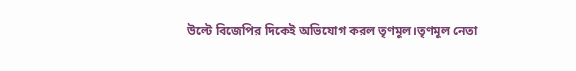উল্টে বিজেপির দিকেই অভিযোগ করল তৃণমূল।তৃণমূল নেতা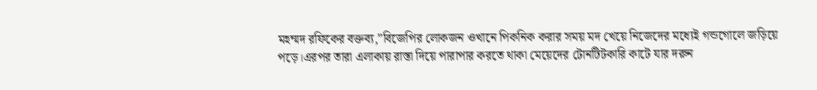মহম্মদ রফিকের বক্তব্য,”বিজেপির লোকজন ওখানে পিকনিক করার সময় মদ খেয়ে নিজেদের মধ্যেই গন্ডগোলে জড়িয়ে পড়ে।এরপর তারা এলাকায় রাস্তা দিয়ে পারাপার করতে থাকা মেয়েদের টোনটিটকারি কাটে যার দরুন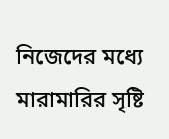নিজেদের মধ্যে মারামারির সৃষ্টি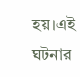হয়।এই ঘটনার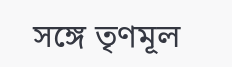সঙ্গে তৃণমূল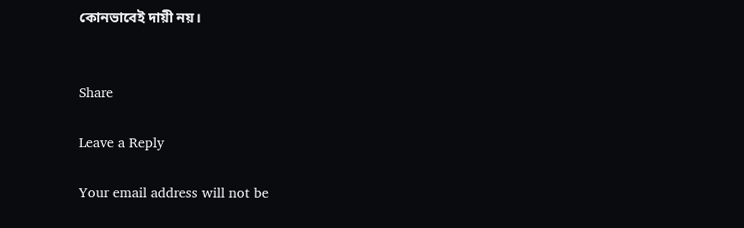কোনভাবেই দায়ী নয়।


Share

Leave a Reply

Your email address will not be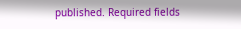published. Required fields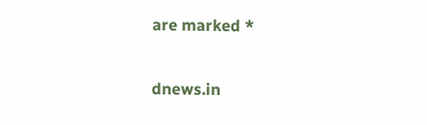are marked *

dnews.in